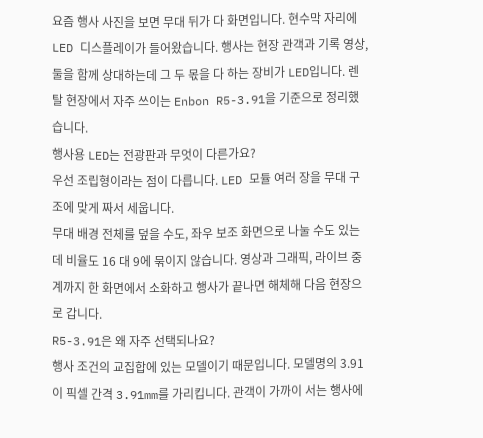요즘 행사 사진을 보면 무대 뒤가 다 화면입니다. 현수막 자리에 LED 디스플레이가 들어왔습니다. 행사는 현장 관객과 기록 영상, 둘을 함께 상대하는데 그 두 몫을 다 하는 장비가 LED입니다. 렌탈 현장에서 자주 쓰이는 Enbon R5-3.91을 기준으로 정리했습니다.
행사용 LED는 전광판과 무엇이 다른가요?
우선 조립형이라는 점이 다릅니다. LED 모듈 여러 장을 무대 구조에 맞게 짜서 세웁니다.
무대 배경 전체를 덮을 수도, 좌우 보조 화면으로 나눌 수도 있는데 비율도 16 대 9에 묶이지 않습니다. 영상과 그래픽, 라이브 중계까지 한 화면에서 소화하고 행사가 끝나면 해체해 다음 현장으로 갑니다.
R5-3.91은 왜 자주 선택되나요?
행사 조건의 교집합에 있는 모델이기 때문입니다. 모델명의 3.91이 픽셀 간격 3.91mm를 가리킵니다. 관객이 가까이 서는 행사에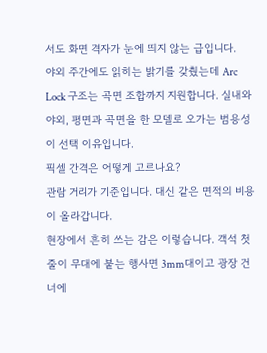서도 화면 격자가 눈에 띄지 않는 급입니다.
야외 주간에도 읽히는 밝기를 갖췄는데 Arc Lock 구조는 곡면 조합까지 지원합니다. 실내와 야외, 평면과 곡면을 한 모델로 오가는 범용성이 선택 이유입니다.
픽셀 간격은 어떻게 고르나요?
관람 거리가 기준입니다. 대신 같은 면적의 비용이 올라갑니다.
현장에서 흔히 쓰는 감은 이렇습니다. 객석 첫 줄이 무대에 붙는 행사면 3mm대이고 광장 건너에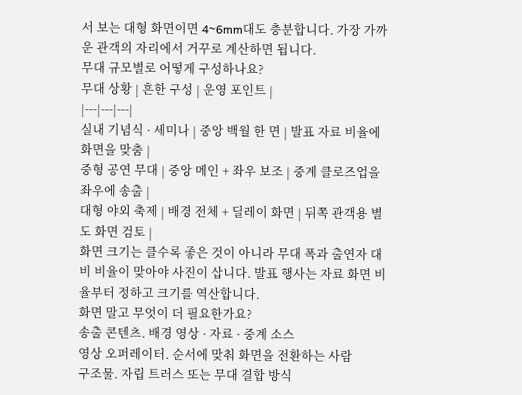서 보는 대형 화면이면 4~6mm대도 충분합니다. 가장 가까운 관객의 자리에서 거꾸로 계산하면 됩니다.
무대 규모별로 어떻게 구성하나요?
무대 상황 | 흔한 구성 | 운영 포인트 |
|---|---|---|
실내 기념식 · 세미나 | 중앙 백월 한 면 | 발표 자료 비율에 화면을 맞춤 |
중형 공연 무대 | 중앙 메인 + 좌우 보조 | 중계 클로즈업을 좌우에 송출 |
대형 야외 축제 | 배경 전체 + 딜레이 화면 | 뒤쪽 관객용 별도 화면 검토 |
화면 크기는 클수록 좋은 것이 아니라 무대 폭과 출연자 대비 비율이 맞아야 사진이 삽니다. 발표 행사는 자료 화면 비율부터 정하고 크기를 역산합니다.
화면 말고 무엇이 더 필요한가요?
송출 콘텐츠. 배경 영상 · 자료 · 중계 소스
영상 오퍼레이터. 순서에 맞춰 화면을 전환하는 사람
구조물. 자립 트러스 또는 무대 결합 방식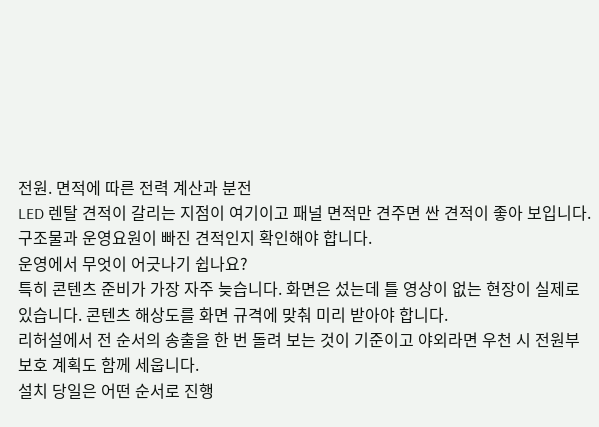전원. 면적에 따른 전력 계산과 분전
LED 렌탈 견적이 갈리는 지점이 여기이고 패널 면적만 견주면 싼 견적이 좋아 보입니다. 구조물과 운영요원이 빠진 견적인지 확인해야 합니다.
운영에서 무엇이 어긋나기 쉽나요?
특히 콘텐츠 준비가 가장 자주 늦습니다. 화면은 섰는데 틀 영상이 없는 현장이 실제로 있습니다. 콘텐츠 해상도를 화면 규격에 맞춰 미리 받아야 합니다.
리허설에서 전 순서의 송출을 한 번 돌려 보는 것이 기준이고 야외라면 우천 시 전원부 보호 계획도 함께 세웁니다.
설치 당일은 어떤 순서로 진행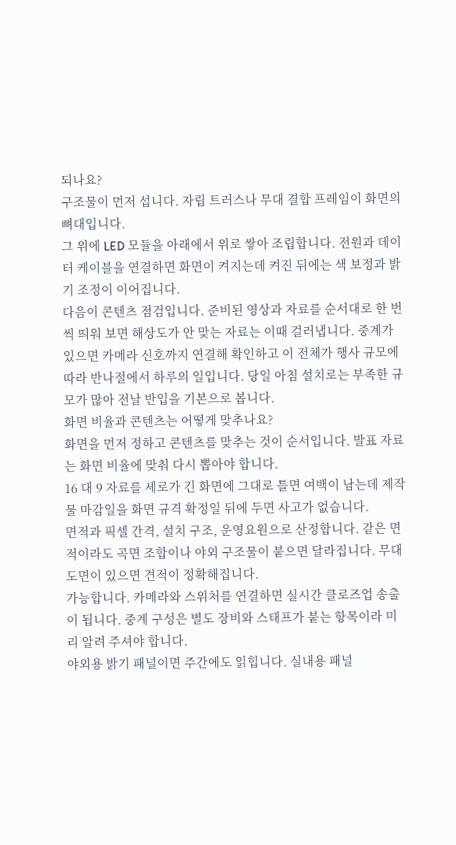되나요?
구조물이 먼저 섭니다. 자립 트러스나 무대 결합 프레임이 화면의 뼈대입니다.
그 위에 LED 모듈을 아래에서 위로 쌓아 조립합니다. 전원과 데이터 케이블을 연결하면 화면이 켜지는데 켜진 뒤에는 색 보정과 밝기 조정이 이어집니다.
다음이 콘텐츠 점검입니다. 준비된 영상과 자료를 순서대로 한 번씩 띄워 보면 해상도가 안 맞는 자료는 이때 걸러냅니다. 중계가 있으면 카메라 신호까지 연결해 확인하고 이 전체가 행사 규모에 따라 반나절에서 하루의 일입니다. 당일 아침 설치로는 부족한 규모가 많아 전날 반입을 기본으로 봅니다.
화면 비율과 콘텐츠는 어떻게 맞추나요?
화면을 먼저 정하고 콘텐츠를 맞추는 것이 순서입니다. 발표 자료는 화면 비율에 맞춰 다시 뽑아야 합니다.
16 대 9 자료를 세로가 긴 화면에 그대로 틀면 여백이 남는데 제작물 마감일을 화면 규격 확정일 뒤에 두면 사고가 없습니다.
면적과 픽셀 간격, 설치 구조, 운영요원으로 산정합니다. 같은 면적이라도 곡면 조합이나 야외 구조물이 붙으면 달라집니다. 무대 도면이 있으면 견적이 정확해집니다.
가능합니다. 카메라와 스위처를 연결하면 실시간 클로즈업 송출이 됩니다. 중계 구성은 별도 장비와 스태프가 붙는 항목이라 미리 알려 주셔야 합니다.
야외용 밝기 패널이면 주간에도 읽힙니다. 실내용 패널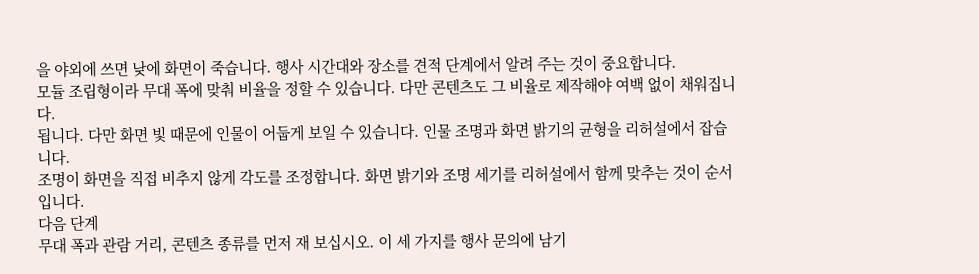을 야외에 쓰면 낮에 화면이 죽습니다. 행사 시간대와 장소를 견적 단계에서 알려 주는 것이 중요합니다.
모듈 조립형이라 무대 폭에 맞춰 비율을 정할 수 있습니다. 다만 콘텐츠도 그 비율로 제작해야 여백 없이 채워집니다.
됩니다. 다만 화면 빛 때문에 인물이 어둡게 보일 수 있습니다. 인물 조명과 화면 밝기의 균형을 리허설에서 잡습니다.
조명이 화면을 직접 비추지 않게 각도를 조정합니다. 화면 밝기와 조명 세기를 리허설에서 함께 맞추는 것이 순서입니다.
다음 단계
무대 폭과 관람 거리, 콘텐츠 종류를 먼저 재 보십시오. 이 세 가지를 행사 문의에 남기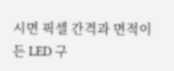시면 픽셀 간격과 면적이 든 LED 구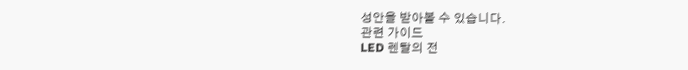성안을 받아볼 수 있습니다.
관련 가이드
LED 렌탈의 전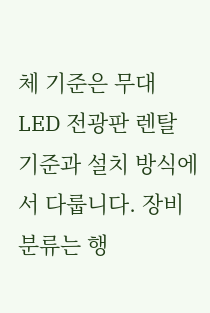체 기준은 무대 LED 전광판 렌탈 기준과 설치 방식에서 다룹니다. 장비 분류는 행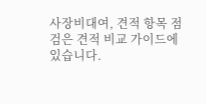사장비대여, 견적 항목 점검은 견적 비교 가이드에 있습니다.